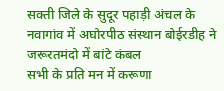सक्ती जिले के सुदूर पहाड़ी अंचल के नवागांव में अघोरपीठ संस्थान बोईरडीह ने जरूरतमंदो में बांटे कंबल
सभी के प्रति मन में करूणा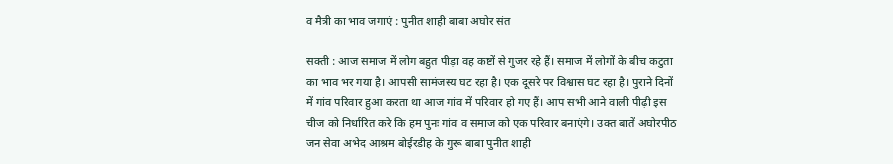व मैत्री का भाव जगाएं : पुनीत शाही बाबा अघोर संत

सक्ती : आज समाज में लोग बहुत पीड़ा वह कष्टों से गुजर रहे हैं। समाज में लोगों के बीच कटुता का भाव भर गया है। आपसी सामंजस्य घट रहा है। एक दूसरे पर विश्वास घट रहा है। पुराने दिनों में गांव परिवार हुआ करता था आज गांव में परिवार हो गए हैं। आप सभी आने वाली पीढ़ी इस चीज को निर्धारित करे कि हम पुनः गांव व समाज को एक परिवार बनाएंगे। उक्त बातें अघोरपीठ जन सेवा अभेद आश्रम बोईरडीह के गुरू बाबा पुनीत शाही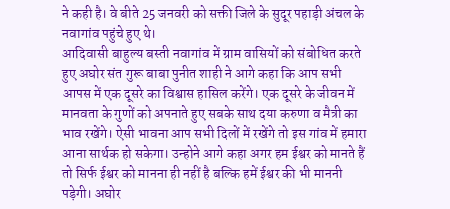ने कही है। वे बीते 25 जनवरी को सक्ती जिले के सुदूर पहाड़ी अंचल के नवागांव पहुंचे हुए थे।
आदिवासी बाहुल्य बस्ती नवागांव में ग्राम वासियों को संबोधित करते हुए अघोर संत गुरू बाबा पुनीत शाही ने आगे कहा कि आप सभी आपस में एक दूसरे का विश्वास हासिल करेंगे। एक दूसरे के जीवन में मानवता के गुणों को अपनाते हुए सबके साथ दया करुणा व मैत्री का भाव रखेंगे। ऐसी भावना आप सभी दिलों में रखेंगे तो इस गांव में हमारा आना सार्थक हो सकेगा। उन्होने आगे कहा अगर हम ईश्वर को मानते हैं तो सिर्फ ईश्वर को मानना ही नहीं है बल्कि हमें ईश्वर की भी माननी पड़ेगी। अघोर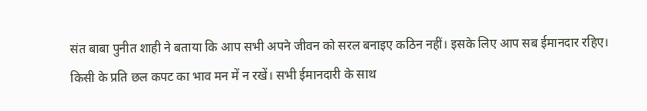संत बाबा पुनीत शाही ने बताया कि आप सभी अपने जीवन को सरल बनाइए कठिन नहीं। इसके लिए आप सब ईमानदार रहिए। किसी के प्रति छल कपट का भाव मन में न रखें। सभी ईमानदारी के साथ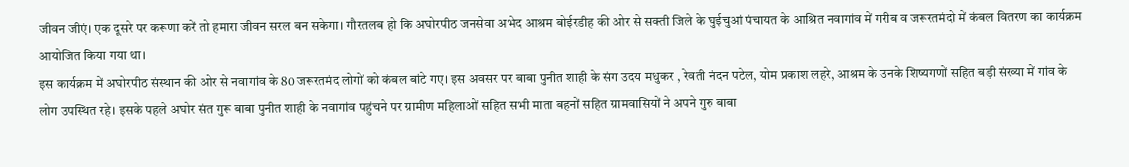जीवन जीएं। एक दूसरे पर करूणा करें तो हमारा जीवन सरल बन सकेगा। गौरतलब हो कि अघोरपीठ जनसेवा अभेद आश्रम बोईरडीह की ओर से सक्ती जिले के घुईचुआं पंचायत के आश्रित नवागांव में गरीब व जरूरतमंदो में कंबल वितरण का कार्यक्रम आयोजित किया गया था।
इस कार्यक्रम में अघोरपीठ संस्थान की ओर से नवागांव के 80 जरूरतमंद लोगों को कंबल बांटे गए। इस अवसर पर बाबा पुनीत शाही के संग उदय मधुकर , रेवती नंदन पटेल, योम प्रकाश लहरे, आश्रम के उनके शिष्यगणों सहित बड़ी संख्या में गांव के लोग उपस्थित रहे। इसके पहले अघोर संत गुरू बाबा पुनीत शाही के नवागांव पहुंचने पर ग्रामीण महिलाओं सहित सभी माता बहनों सहित ग्रामवासियों ने अपने गुरु बाबा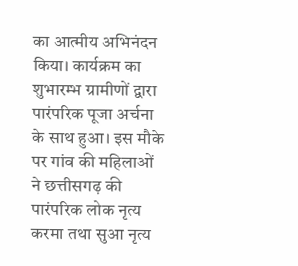का आत्मीय अभिनंदन किया। कार्यक्रम का शुभारम्भ ग्रामीणों द्वारा पारंपरिक पूजा अर्चना के साथ हुआ। इस मौके पर गांव की महिलाओं ने छत्तीसगढ़ की पारंपरिक लोक नृत्य करमा तथा सुआ नृत्य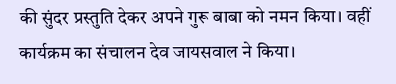की सुंदर प्रस्तुति देकर अपने गुरू बाबा को नमन किया। वहीं कार्यक्रम का संचालन देव जायसवाल ने किया।